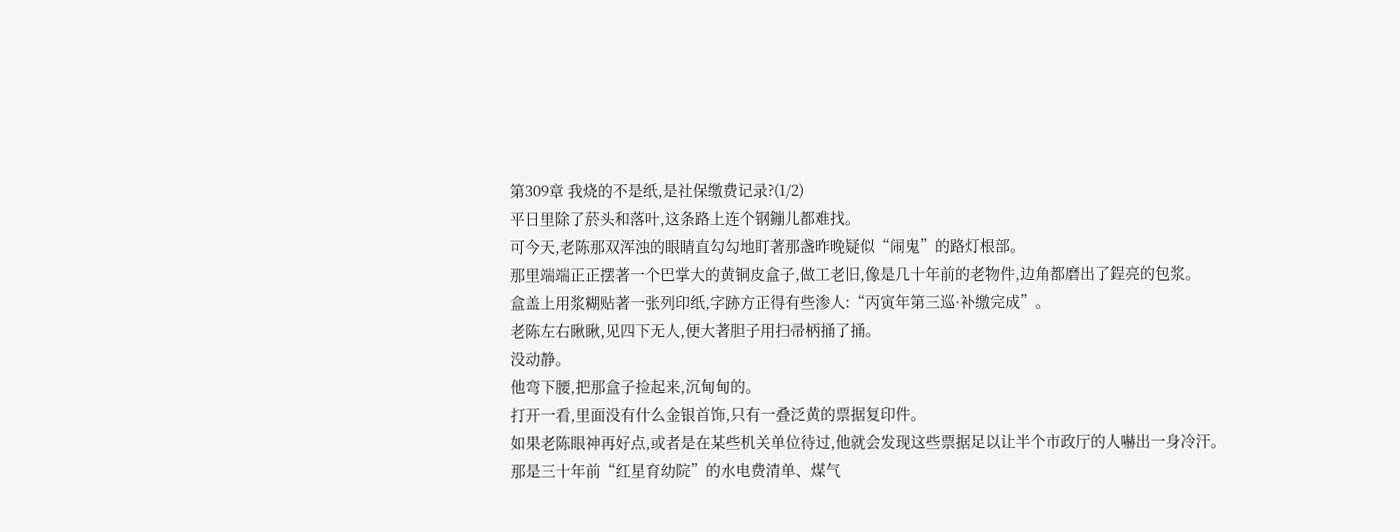第309章 我烧的不是纸,是社保缴费记录?(1/2)
平日里除了菸头和落叶,这条路上连个钢鏰儿都难找。
可今天,老陈那双浑浊的眼睛直勾勾地盯著那盏昨晚疑似“闹鬼”的路灯根部。
那里端端正正摆著一个巴掌大的黄铜皮盒子,做工老旧,像是几十年前的老物件,边角都磨出了鋥亮的包浆。
盒盖上用浆糊贴著一张列印纸,字跡方正得有些渗人:“丙寅年第三巡·补缴完成”。
老陈左右瞅瞅,见四下无人,便大著胆子用扫帚柄捅了捅。
没动静。
他弯下腰,把那盒子捡起来,沉甸甸的。
打开一看,里面没有什么金银首饰,只有一叠泛黄的票据复印件。
如果老陈眼神再好点,或者是在某些机关单位待过,他就会发现这些票据足以让半个市政厅的人嚇出一身冷汗。
那是三十年前“红星育幼院”的水电费清单、煤气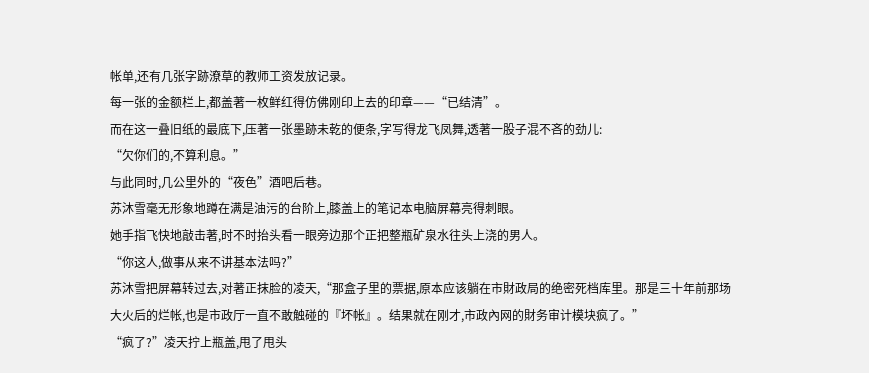帐单,还有几张字跡潦草的教师工资发放记录。
每一张的金额栏上,都盖著一枚鲜红得仿佛刚印上去的印章——“已结清”。
而在这一叠旧纸的最底下,压著一张墨跡未乾的便条,字写得龙飞凤舞,透著一股子混不吝的劲儿:
“欠你们的,不算利息。”
与此同时,几公里外的“夜色”酒吧后巷。
苏沐雪毫无形象地蹲在满是油污的台阶上,膝盖上的笔记本电脑屏幕亮得刺眼。
她手指飞快地敲击著,时不时抬头看一眼旁边那个正把整瓶矿泉水往头上浇的男人。
“你这人,做事从来不讲基本法吗?”
苏沐雪把屏幕转过去,对著正抹脸的凌天,“那盒子里的票据,原本应该躺在市財政局的绝密死档库里。那是三十年前那场大火后的烂帐,也是市政厅一直不敢触碰的『坏帐』。结果就在刚才,市政內网的財务审计模块疯了。”
“疯了?”凌天拧上瓶盖,甩了甩头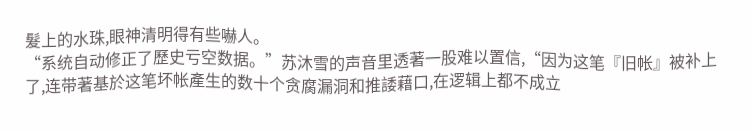髮上的水珠,眼神清明得有些嚇人。
“系统自动修正了歷史亏空数据。”苏沐雪的声音里透著一股难以置信,“因为这笔『旧帐』被补上了,连带著基於这笔坏帐產生的数十个贪腐漏洞和推諉藉口,在逻辑上都不成立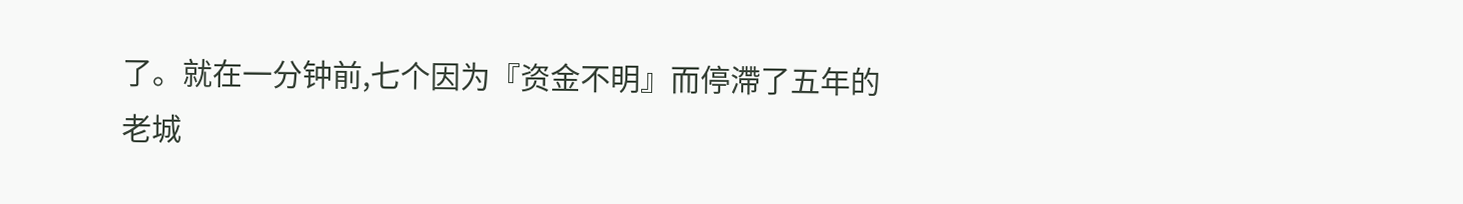了。就在一分钟前,七个因为『资金不明』而停滯了五年的老城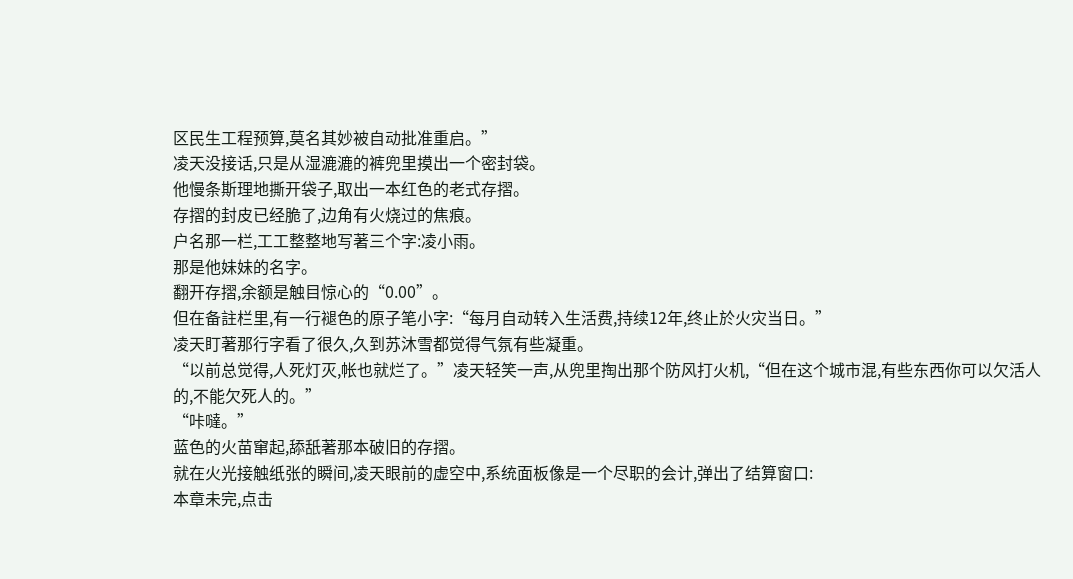区民生工程预算,莫名其妙被自动批准重启。”
凌天没接话,只是从湿漉漉的裤兜里摸出一个密封袋。
他慢条斯理地撕开袋子,取出一本红色的老式存摺。
存摺的封皮已经脆了,边角有火烧过的焦痕。
户名那一栏,工工整整地写著三个字:凌小雨。
那是他妹妹的名字。
翻开存摺,余额是触目惊心的“0.00”。
但在备註栏里,有一行褪色的原子笔小字:“每月自动转入生活费,持续12年,终止於火灾当日。”
凌天盯著那行字看了很久,久到苏沐雪都觉得气氛有些凝重。
“以前总觉得,人死灯灭,帐也就烂了。”凌天轻笑一声,从兜里掏出那个防风打火机,“但在这个城市混,有些东西你可以欠活人的,不能欠死人的。”
“咔噠。”
蓝色的火苗窜起,舔舐著那本破旧的存摺。
就在火光接触纸张的瞬间,凌天眼前的虚空中,系统面板像是一个尽职的会计,弹出了结算窗口:
本章未完,点击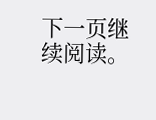下一页继续阅读。